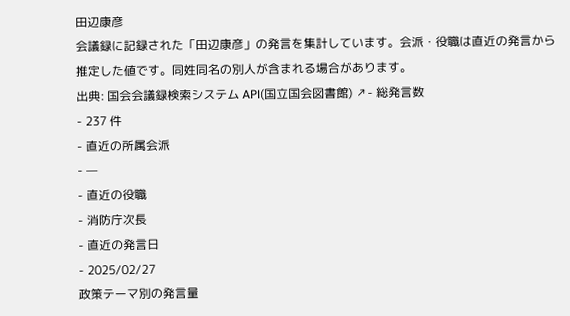田辺康彦
会議録に記録された「田辺康彦」の発言を集計しています。会派・役職は直近の発言から推定した値です。同姓同名の別人が含まれる場合があります。
出典: 国会会議録検索システム API(国立国会図書館) ↗- 総発言数
- 237 件
- 直近の所属会派
- —
- 直近の役職
- 消防庁次長
- 直近の発言日
- 2025/02/27
政策テーマ別の発言量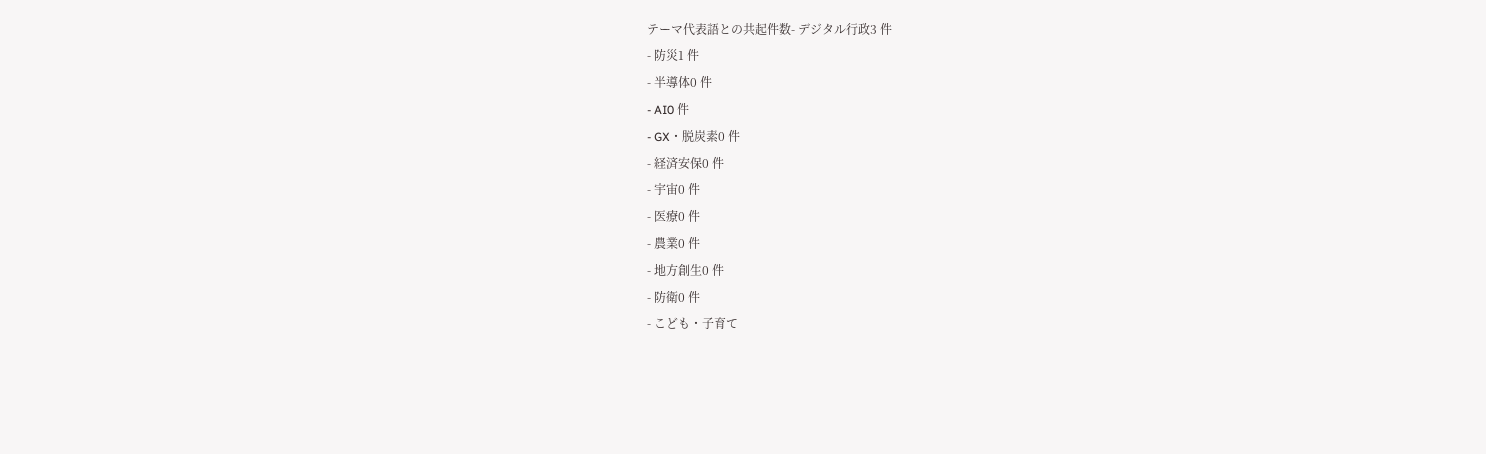テーマ代表語との共起件数- デジタル行政3 件
- 防災1 件
- 半導体0 件
- AI0 件
- GX・脱炭素0 件
- 経済安保0 件
- 宇宙0 件
- 医療0 件
- 農業0 件
- 地方創生0 件
- 防衛0 件
- こども・子育て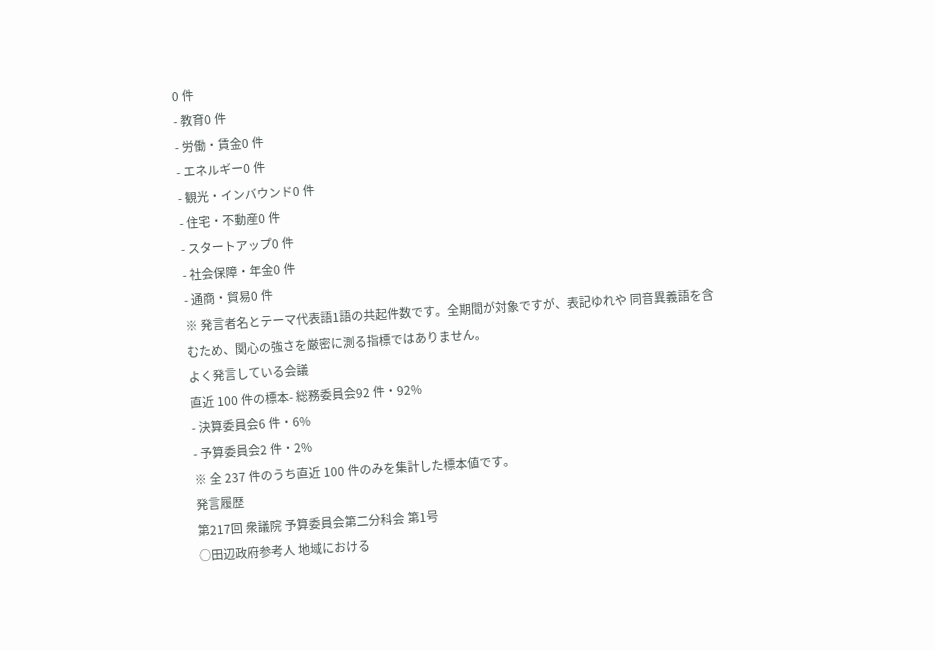0 件
- 教育0 件
- 労働・賃金0 件
- エネルギー0 件
- 観光・インバウンド0 件
- 住宅・不動産0 件
- スタートアップ0 件
- 社会保障・年金0 件
- 通商・貿易0 件
※ 発言者名とテーマ代表語1語の共起件数です。全期間が対象ですが、表記ゆれや 同音異義語を含むため、関心の強さを厳密に測る指標ではありません。
よく発言している会議
直近 100 件の標本- 総務委員会92 件・92%
- 決算委員会6 件・6%
- 予算委員会2 件・2%
※ 全 237 件のうち直近 100 件のみを集計した標本値です。
発言履歴
第217回 衆議院 予算委員会第二分科会 第1号
○田辺政府参考人 地域における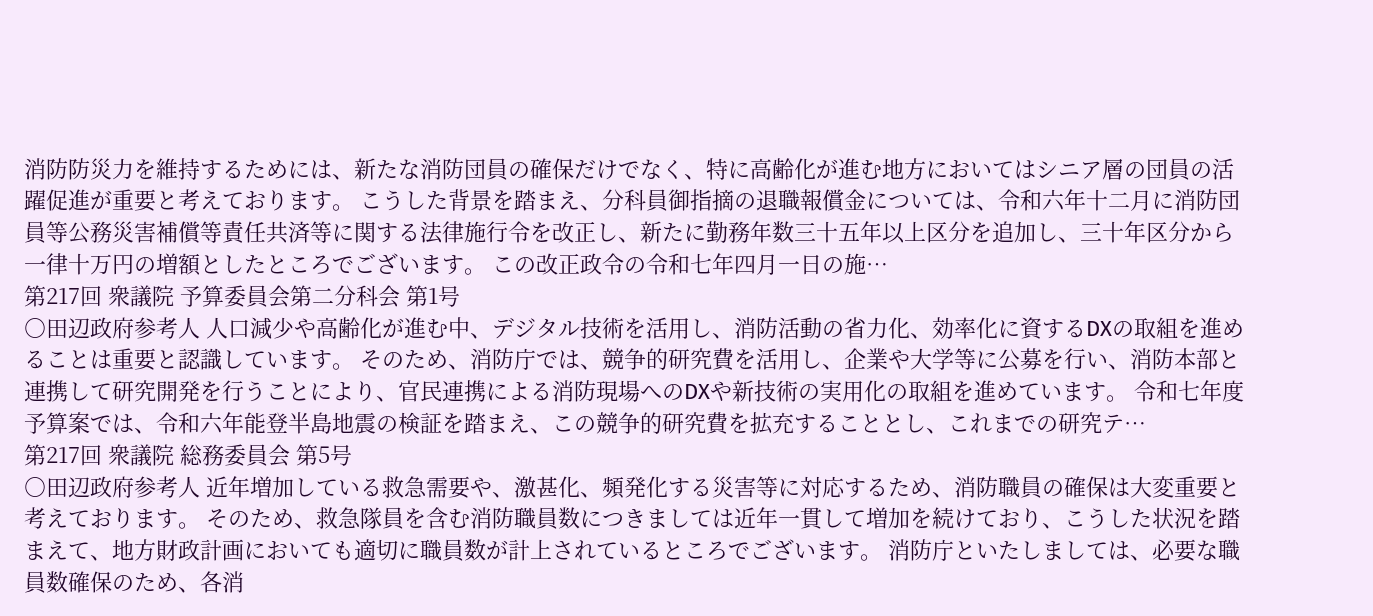消防防災力を維持するためには、新たな消防団員の確保だけでなく、特に高齢化が進む地方においてはシニア層の団員の活躍促進が重要と考えております。 こうした背景を踏まえ、分科員御指摘の退職報償金については、令和六年十二月に消防団員等公務災害補償等責任共済等に関する法律施行令を改正し、新たに勤務年数三十五年以上区分を追加し、三十年区分から一律十万円の増額としたところでございます。 この改正政令の令和七年四月一日の施…
第217回 衆議院 予算委員会第二分科会 第1号
○田辺政府参考人 人口減少や高齢化が進む中、デジタル技術を活用し、消防活動の省力化、効率化に資するDXの取組を進めることは重要と認識しています。 そのため、消防庁では、競争的研究費を活用し、企業や大学等に公募を行い、消防本部と連携して研究開発を行うことにより、官民連携による消防現場へのDXや新技術の実用化の取組を進めています。 令和七年度予算案では、令和六年能登半島地震の検証を踏まえ、この競争的研究費を拡充することとし、これまでの研究テ…
第217回 衆議院 総務委員会 第5号
○田辺政府参考人 近年増加している救急需要や、激甚化、頻発化する災害等に対応するため、消防職員の確保は大変重要と考えております。 そのため、救急隊員を含む消防職員数につきましては近年一貫して増加を続けており、こうした状況を踏まえて、地方財政計画においても適切に職員数が計上されているところでございます。 消防庁といたしましては、必要な職員数確保のため、各消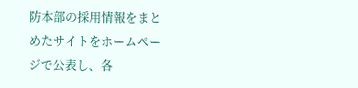防本部の採用情報をまとめたサイトをホームページで公表し、各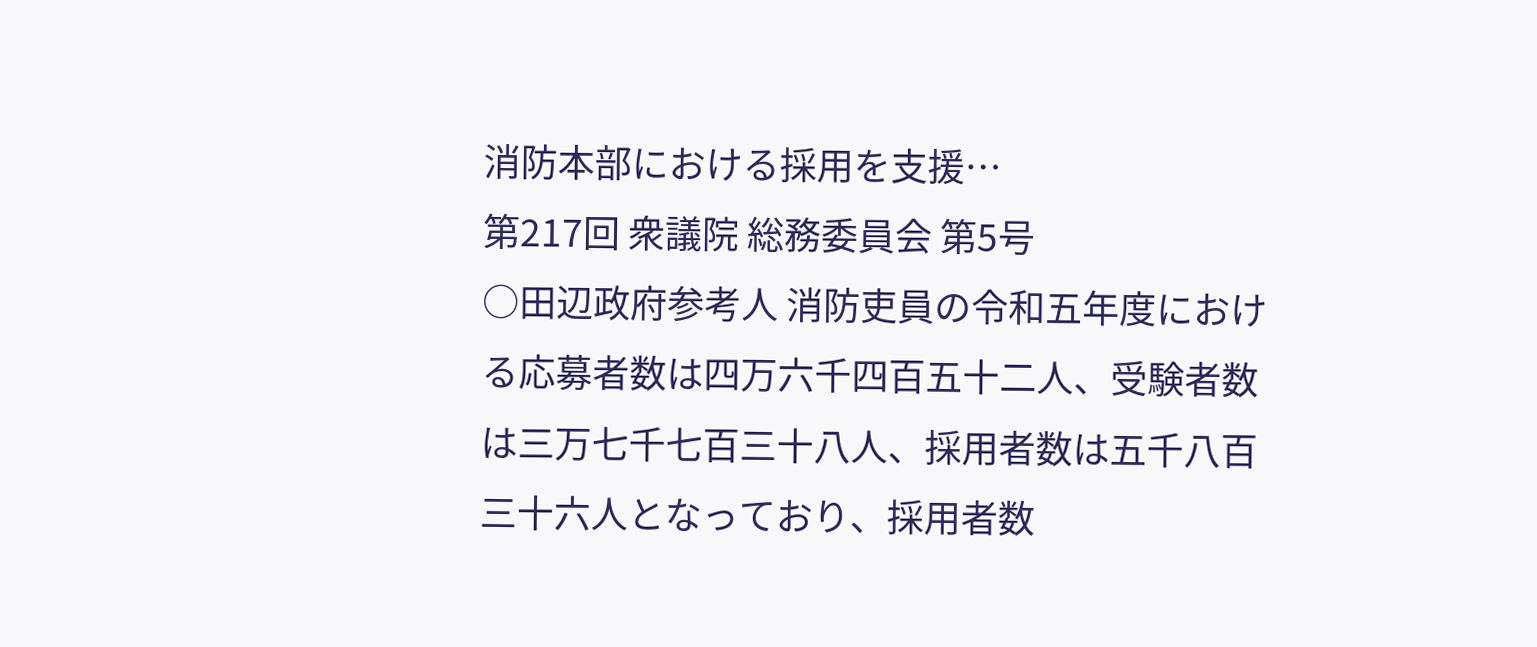消防本部における採用を支援…
第217回 衆議院 総務委員会 第5号
○田辺政府参考人 消防吏員の令和五年度における応募者数は四万六千四百五十二人、受験者数は三万七千七百三十八人、採用者数は五千八百三十六人となっており、採用者数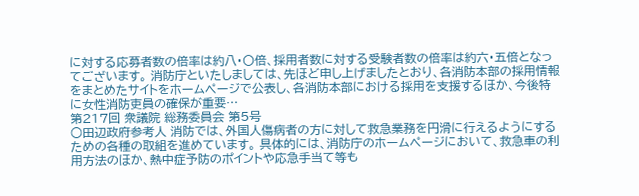に対する応募者数の倍率は約八・〇倍、採用者数に対する受験者数の倍率は約六・五倍となってございます。 消防庁といたしましては、先ほど申し上げましたとおり、各消防本部の採用情報をまとめたサイトをホームページで公表し、各消防本部における採用を支援するほか、今後特に女性消防吏員の確保が重要…
第217回 衆議院 総務委員会 第5号
○田辺政府参考人 消防では、外国人傷病者の方に対して救急業務を円滑に行えるようにするための各種の取組を進めています。 具体的には、消防庁のホームページにおいて、救急車の利用方法のほか、熱中症予防のポイントや応急手当て等も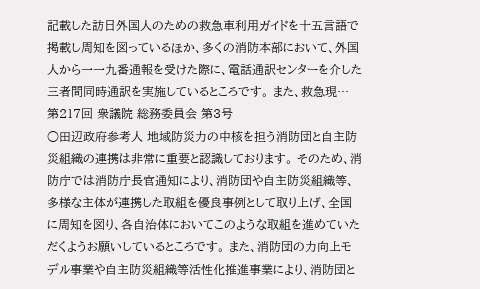記載した訪日外国人のための救急車利用ガイドを十五言語で掲載し周知を図っているほか、多くの消防本部において、外国人から一一九番通報を受けた際に、電話通訳センターを介した三者間同時通訳を実施しているところです。 また、救急現…
第217回 衆議院 総務委員会 第3号
○田辺政府参考人 地域防災力の中核を担う消防団と自主防災組織の連携は非常に重要と認識しております。 そのため、消防庁では消防庁長官通知により、消防団や自主防災組織等、多様な主体が連携した取組を優良事例として取り上げ、全国に周知を図り、各自治体においてこのような取組を進めていただくようお願いしているところです。 また、消防団の力向上モデル事業や自主防災組織等活性化推進事業により、消防団と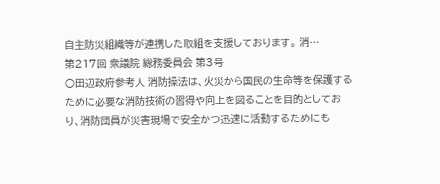自主防災組織等が連携した取組を支援しております。 消…
第217回 衆議院 総務委員会 第3号
○田辺政府参考人 消防操法は、火災から国民の生命等を保護するために必要な消防技術の習得や向上を図ることを目的としており、消防団員が災害現場で安全かつ迅速に活動するためにも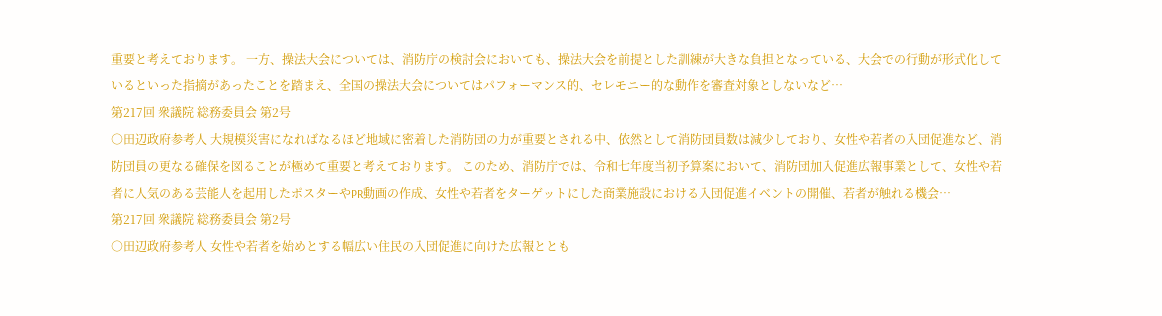重要と考えております。 一方、操法大会については、消防庁の検討会においても、操法大会を前提とした訓練が大きな負担となっている、大会での行動が形式化しているといった指摘があったことを踏まえ、全国の操法大会についてはパフォーマンス的、セレモニー的な動作を審査対象としないなど…
第217回 衆議院 総務委員会 第2号
○田辺政府参考人 大規模災害になればなるほど地域に密着した消防団の力が重要とされる中、依然として消防団員数は減少しており、女性や若者の入団促進など、消防団員の更なる確保を図ることが極めて重要と考えております。 このため、消防庁では、令和七年度当初予算案において、消防団加入促進広報事業として、女性や若者に人気のある芸能人を起用したポスターやPR動画の作成、女性や若者をターゲットにした商業施設における入団促進イベントの開催、若者が触れる機会…
第217回 衆議院 総務委員会 第2号
○田辺政府参考人 女性や若者を始めとする幅広い住民の入団促進に向けた広報ととも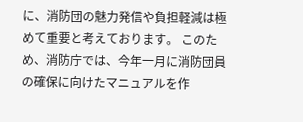に、消防団の魅力発信や負担軽減は極めて重要と考えております。 このため、消防庁では、今年一月に消防団員の確保に向けたマニュアルを作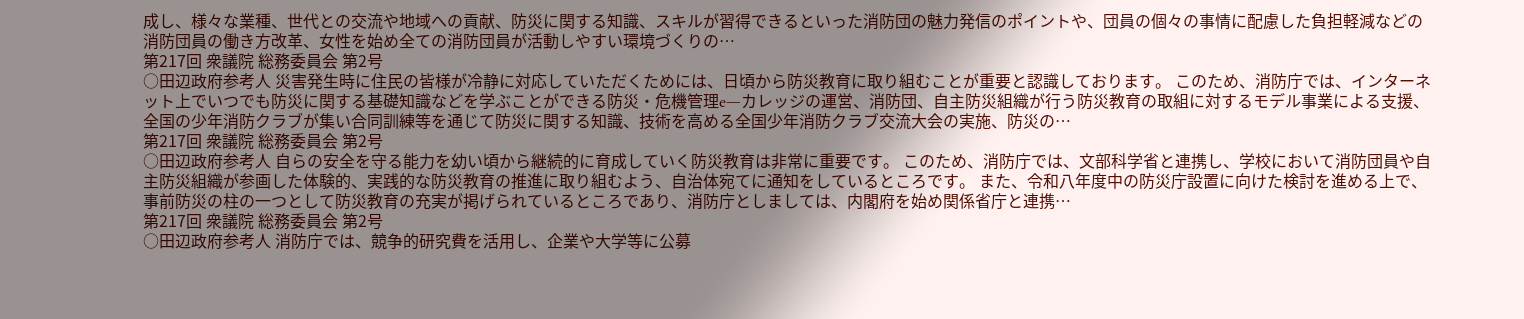成し、様々な業種、世代との交流や地域への貢献、防災に関する知識、スキルが習得できるといった消防団の魅力発信のポイントや、団員の個々の事情に配慮した負担軽減などの消防団員の働き方改革、女性を始め全ての消防団員が活動しやすい環境づくりの…
第217回 衆議院 総務委員会 第2号
○田辺政府参考人 災害発生時に住民の皆様が冷静に対応していただくためには、日頃から防災教育に取り組むことが重要と認識しております。 このため、消防庁では、インターネット上でいつでも防災に関する基礎知識などを学ぶことができる防災・危機管理e―カレッジの運営、消防団、自主防災組織が行う防災教育の取組に対するモデル事業による支援、全国の少年消防クラブが集い合同訓練等を通じて防災に関する知識、技術を高める全国少年消防クラブ交流大会の実施、防災の…
第217回 衆議院 総務委員会 第2号
○田辺政府参考人 自らの安全を守る能力を幼い頃から継続的に育成していく防災教育は非常に重要です。 このため、消防庁では、文部科学省と連携し、学校において消防団員や自主防災組織が参画した体験的、実践的な防災教育の推進に取り組むよう、自治体宛てに通知をしているところです。 また、令和八年度中の防災庁設置に向けた検討を進める上で、事前防災の柱の一つとして防災教育の充実が掲げられているところであり、消防庁としましては、内閣府を始め関係省庁と連携…
第217回 衆議院 総務委員会 第2号
○田辺政府参考人 消防庁では、競争的研究費を活用し、企業や大学等に公募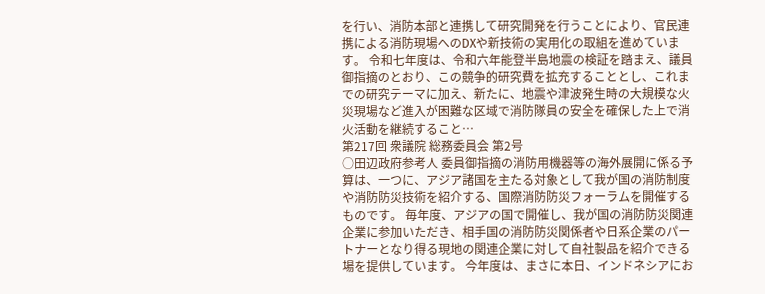を行い、消防本部と連携して研究開発を行うことにより、官民連携による消防現場へのDXや新技術の実用化の取組を進めています。 令和七年度は、令和六年能登半島地震の検証を踏まえ、議員御指摘のとおり、この競争的研究費を拡充することとし、これまでの研究テーマに加え、新たに、地震や津波発生時の大規模な火災現場など進入が困難な区域で消防隊員の安全を確保した上で消火活動を継続すること…
第217回 衆議院 総務委員会 第2号
○田辺政府参考人 委員御指摘の消防用機器等の海外展開に係る予算は、一つに、アジア諸国を主たる対象として我が国の消防制度や消防防災技術を紹介する、国際消防防災フォーラムを開催するものです。 毎年度、アジアの国で開催し、我が国の消防防災関連企業に参加いただき、相手国の消防防災関係者や日系企業のパートナーとなり得る現地の関連企業に対して自社製品を紹介できる場を提供しています。 今年度は、まさに本日、インドネシアにお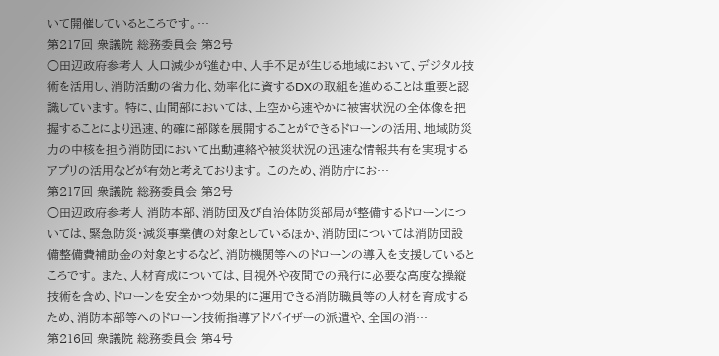いて開催しているところです。…
第217回 衆議院 総務委員会 第2号
○田辺政府参考人 人口減少が進む中、人手不足が生じる地域において、デジタル技術を活用し、消防活動の省力化、効率化に資するDXの取組を進めることは重要と認識しています。 特に、山間部においては、上空から速やかに被害状況の全体像を把握することにより迅速、的確に部隊を展開することができるドローンの活用、地域防災力の中核を担う消防団において出動連絡や被災状況の迅速な情報共有を実現するアプリの活用などが有効と考えております。 このため、消防庁にお…
第217回 衆議院 総務委員会 第2号
○田辺政府参考人 消防本部、消防団及び自治体防災部局が整備するドローンについては、緊急防災・減災事業債の対象としているほか、消防団については消防団設備整備費補助金の対象とするなど、消防機関等へのドローンの導入を支援しているところです。 また、人材育成については、目視外や夜間での飛行に必要な高度な操縦技術を含め、ドローンを安全かつ効果的に運用できる消防職員等の人材を育成するため、消防本部等へのドローン技術指導アドバイザーの派遣や、全国の消…
第216回 衆議院 総務委員会 第4号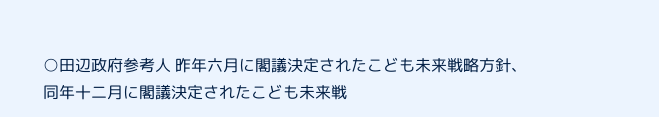○田辺政府参考人 昨年六月に閣議決定されたこども未来戦略方針、同年十二月に閣議決定されたこども未来戦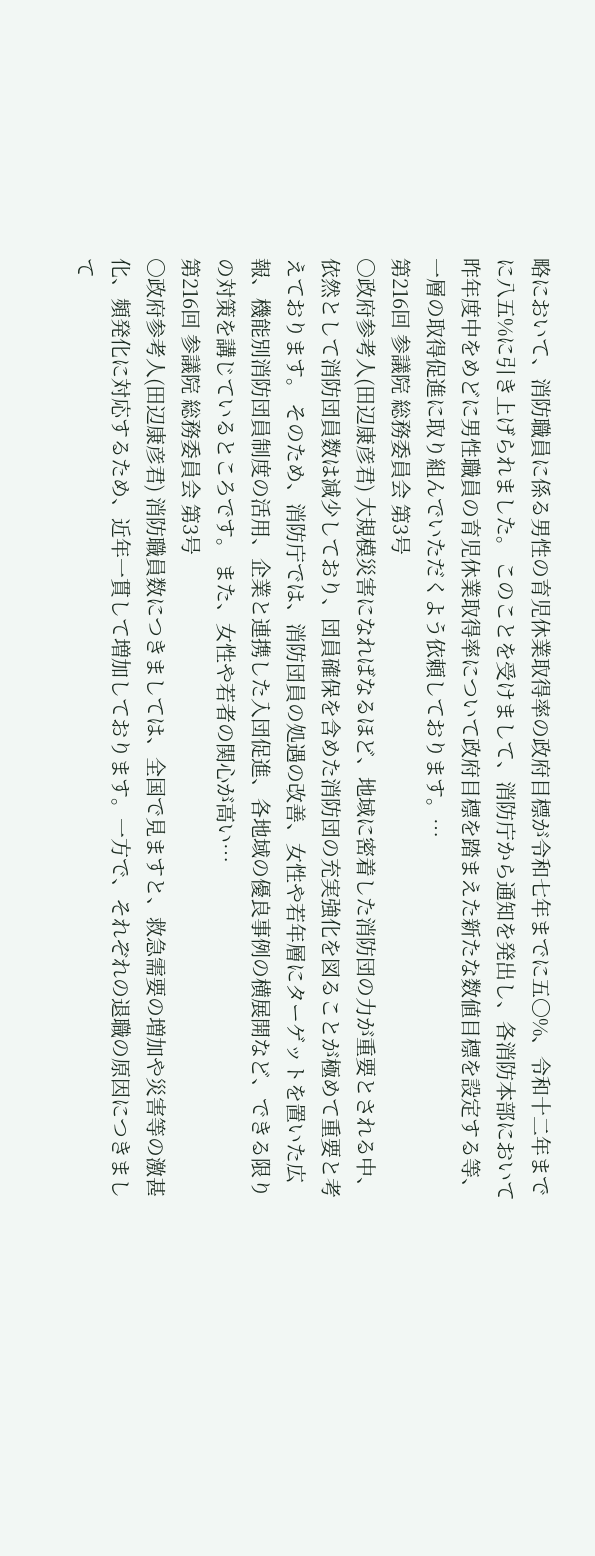略において、消防職員に係る男性の育児休業取得率の政府目標が令和七年までに五〇%、令和十二年までに八五%に引き上げられました。 このことを受けまして、消防庁から通知を発出し、各消防本部において昨年度中をめどに男性職員の育児休業取得率について政府目標を踏まえた新たな数値目標を設定する等、一層の取得促進に取り組んでいただくよう依頼しております。…
第216回 参議院 総務委員会 第3号
○政府参考人(田辺康彦君) 大規模災害になればなるほど、地域に密着した消防団の力が重要とされる中、依然として消防団員数は減少しており、団員確保を含めた消防団の充実強化を図ることが極めて重要と考えております。 そのため、消防庁では、消防団員の処遇の改善、女性や若年層にターゲットを置いた広報、機能別消防団員制度の活用、企業と連携した入団促進、各地域の優良事例の横展開など、できる限りの対策を講じているところです。 また、女性や若者の関心が高い…
第216回 参議院 総務委員会 第3号
○政府参考人(田辺康彦君) 消防職員数につきましては、全国で見ますと、救急需要の増加や災害等の激甚化、頻発化に対応するため、近年一貫して増加しております。一方で、それぞれの退職の原因につきまして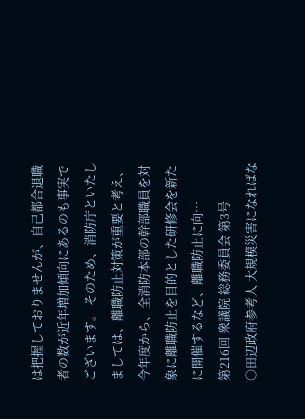は把握しておりませんが、自己都合退職者の数が近年増加傾向にあるのも事実でございます。 そのため、消防庁といたしましては、離職防止対策が重要と考え、今年度から、全消防本部の幹部職員を対象に離職防止を目的とした研修会を新たに開催するなど、離職防止に向…
第216回 衆議院 総務委員会 第3号
○田辺政府参考人 大規模災害になればな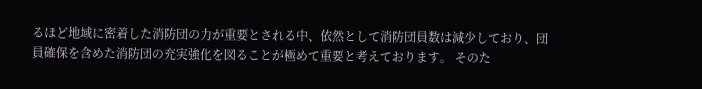るほど地域に密着した消防団の力が重要とされる中、依然として消防団員数は減少しており、団員確保を含めた消防団の充実強化を図ることが極めて重要と考えております。 そのた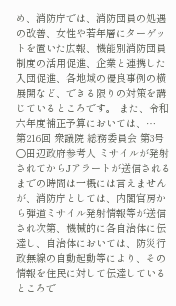め、消防庁では、消防団員の処遇の改善、女性や若年層にターゲットを置いた広報、機能別消防団員制度の活用促進、企業と連携した入団促進、各地域の優良事例の横展開など、できる限りの対策を講じているところです。 また、令和六年度補正予算においては、…
第216回 衆議院 総務委員会 第3号
○田辺政府参考人 ミサイルが発射されてからJアラートが送信されるまでの時間は一概には言えませんが、消防庁としては、内閣官房から弾道ミサイル発射情報等が送信され次第、機械的に各自治体に伝達し、自治体においては、防災行政無線の自動起動等により、その情報を住民に対して伝達しているところで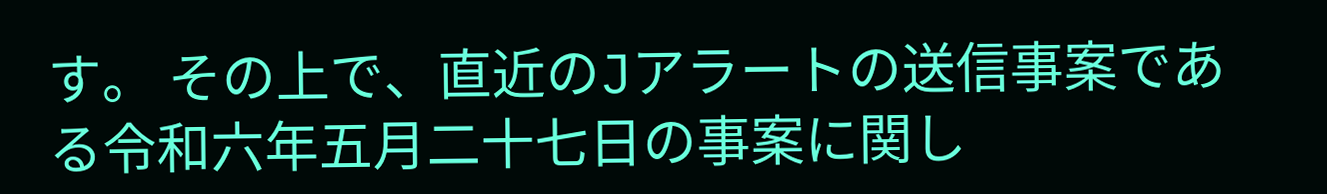す。 その上で、直近のJアラートの送信事案である令和六年五月二十七日の事案に関し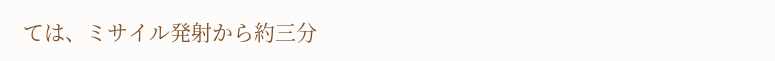ては、ミサイル発射から約三分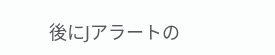後にJアラートの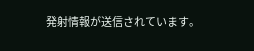発射情報が送信されています。